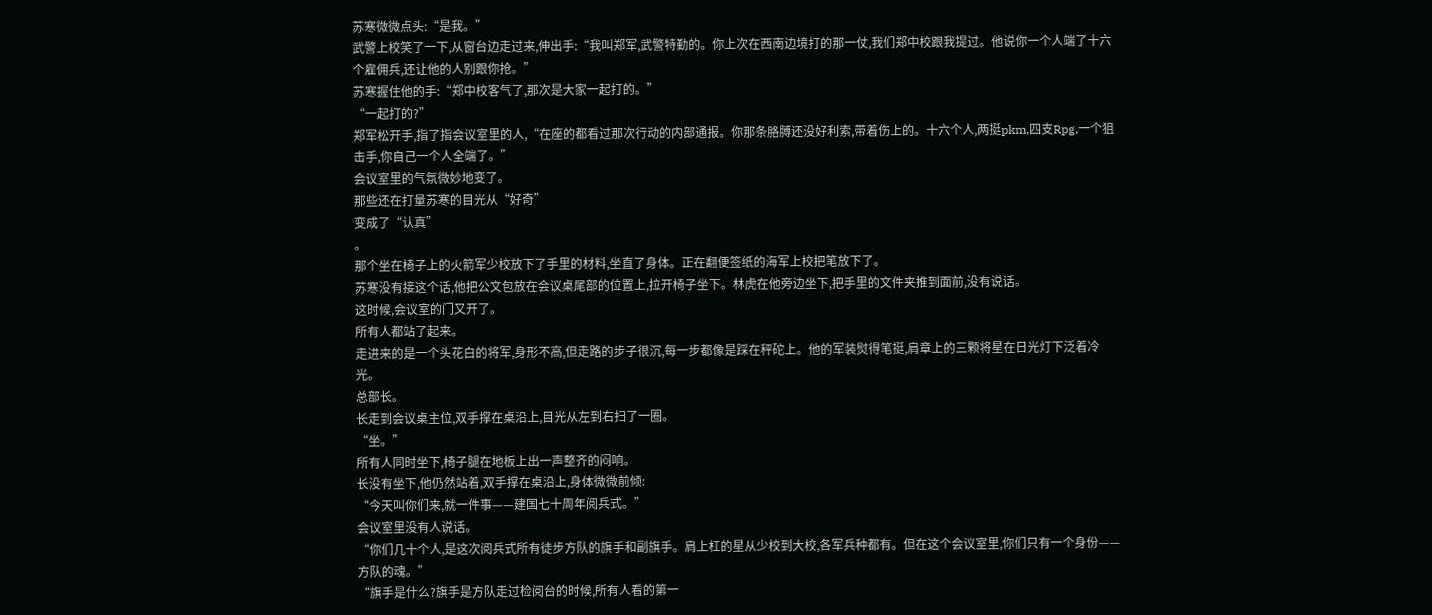苏寒微微点头:“是我。”
武警上校笑了一下,从窗台边走过来,伸出手:“我叫郑军,武警特勤的。你上次在西南边境打的那一仗,我们郑中校跟我提过。他说你一个人端了十六个雇佣兵,还让他的人别跟你抢。”
苏寒握住他的手:“郑中校客气了,那次是大家一起打的。”
“一起打的?”
郑军松开手,指了指会议室里的人,“在座的都看过那次行动的内部通报。你那条胳膊还没好利索,带着伤上的。十六个人,两挺pkm,四支Rpg,一个狙击手,你自己一个人全端了。”
会议室里的气氛微妙地变了。
那些还在打量苏寒的目光从“好奇”
变成了“认真”
。
那个坐在椅子上的火箭军少校放下了手里的材料,坐直了身体。正在翻便签纸的海军上校把笔放下了。
苏寒没有接这个话,他把公文包放在会议桌尾部的位置上,拉开椅子坐下。林虎在他旁边坐下,把手里的文件夹推到面前,没有说话。
这时候,会议室的门又开了。
所有人都站了起来。
走进来的是一个头花白的将军,身形不高,但走路的步子很沉,每一步都像是踩在秤砣上。他的军装熨得笔挺,肩章上的三颗将星在日光灯下泛着冷光。
总部长。
长走到会议桌主位,双手撑在桌沿上,目光从左到右扫了一圈。
“坐。”
所有人同时坐下,椅子腿在地板上出一声整齐的闷响。
长没有坐下,他仍然站着,双手撑在桌沿上,身体微微前倾:
“今天叫你们来,就一件事——建国七十周年阅兵式。”
会议室里没有人说话。
“你们几十个人,是这次阅兵式所有徒步方队的旗手和副旗手。肩上杠的星从少校到大校,各军兵种都有。但在这个会议室里,你们只有一个身份——方队的魂。”
“旗手是什么?旗手是方队走过检阅台的时候,所有人看的第一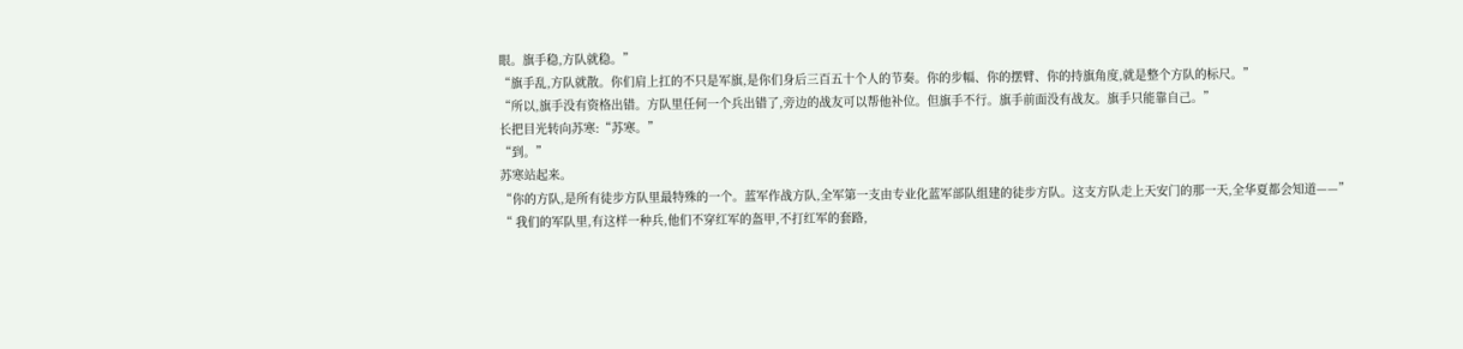眼。旗手稳,方队就稳。”
“旗手乱,方队就散。你们肩上扛的不只是军旗,是你们身后三百五十个人的节奏。你的步幅、你的摆臂、你的持旗角度,就是整个方队的标尺。”
“所以,旗手没有资格出错。方队里任何一个兵出错了,旁边的战友可以帮他补位。但旗手不行。旗手前面没有战友。旗手只能靠自己。”
长把目光转向苏寒:“苏寒。”
“到。”
苏寒站起来。
“你的方队,是所有徒步方队里最特殊的一个。蓝军作战方队,全军第一支由专业化蓝军部队组建的徒步方队。这支方队走上天安门的那一天,全华夏都会知道——”
“ 我们的军队里,有这样一种兵,他们不穿红军的盔甲,不打红军的套路,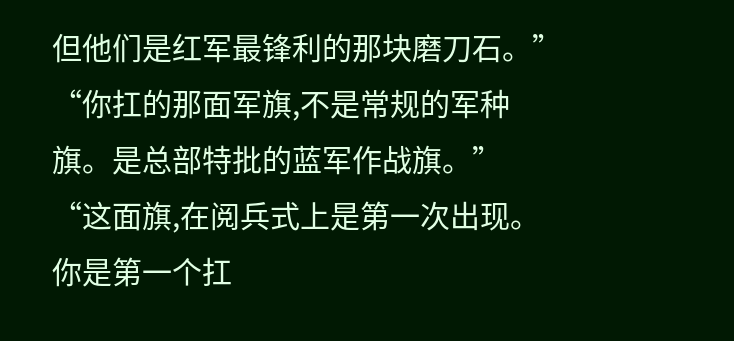但他们是红军最锋利的那块磨刀石。”
“你扛的那面军旗,不是常规的军种旗。是总部特批的蓝军作战旗。”
“这面旗,在阅兵式上是第一次出现。你是第一个扛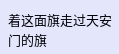着这面旗走过天安门的旗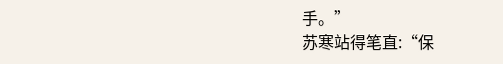手。”
苏寒站得笔直:“保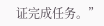证完成任务。”